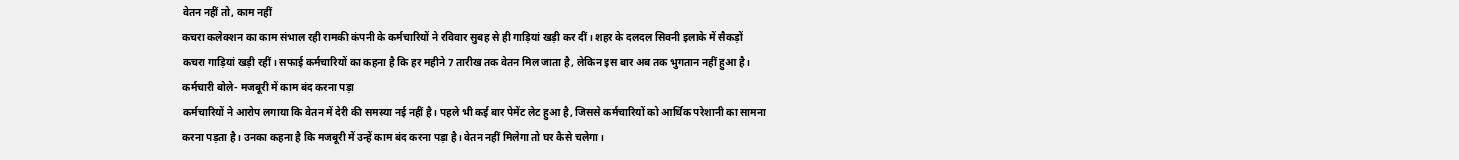वेतन नहीं तो, काम नहीं
कचरा कलेक्शन का काम संभाल रही रामकी कंपनी के कर्मचारियों ने रविवार सुबह से ही गाड़ियां खड़ी कर दीं। शहर के दलदल सिवनी इलाके में सैकड़ों कचरा गाड़ियां खड़ी रहीं। सफाई कर्मचारियों का कहना है कि हर महीने 7 तारीख तक वेतन मिल जाता है, लेकिन इस बार अब तक भुगतान नहीं हुआ है।
कर्मचारी बोले- मजबूरी में काम बंद करना पड़ा
कर्मचारियों ने आरोप लगाया कि वेतन में देरी की समस्या नई नहीं है। पहले भी कई बार पेमेंट लेट हुआ है, जिससे कर्मचारियों को आर्थिक परेशानी का सामना करना पड़ता है। उनका कहना है कि मजबूरी में उन्हें काम बंद करना पड़ा है। वेतन नहीं मिलेगा तो घर कैसे चलेगा।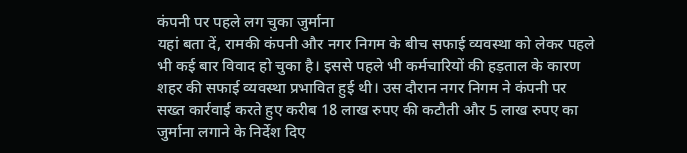कंपनी पर पहले लग चुका जुर्माना
यहां बता दें, रामकी कंपनी और नगर निगम के बीच सफाई व्यवस्था को लेकर पहले भी कई बार विवाद हो चुका है। इससे पहले भी कर्मचारियों की हड़ताल के कारण शहर की सफाई व्यवस्था प्रभावित हुई थी। उस दौरान नगर निगम ने कंपनी पर सख्त कार्रवाई करते हुए करीब 18 लाख रुपए की कटौती और 5 लाख रुपए का जुर्माना लगाने के निर्देश दिए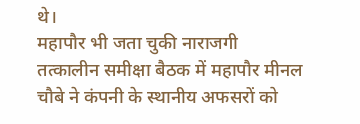थे।
महापौर भी जता चुकी नाराजगी
तत्कालीन समीक्षा बैठक में महापौर मीनल चौबे ने कंपनी के स्थानीय अफसरों को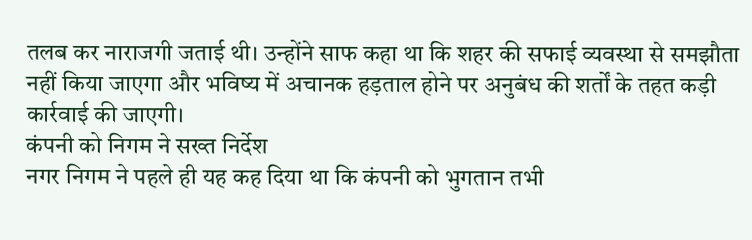तलब कर नाराजगी जताई थी। उन्होंने साफ कहा था कि शहर की सफाई व्यवस्था से समझौता नहीं किया जाएगा और भविष्य में अचानक हड़ताल होने पर अनुबंध की शर्तों के तहत कड़ी कार्रवाई की जाएगी।
कंपनी को निगम ने सख्त निर्देश
नगर निगम ने पहले ही यह कह दिया था कि कंपनी को भुगतान तभी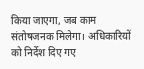किया जाएगा, जब काम संतोषजनक मिलेगा। अधिकारियों को निर्देश दिए गए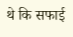थे कि सफाई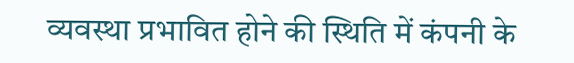व्यवस्था प्रभावित होने की स्थिति में कंपनी के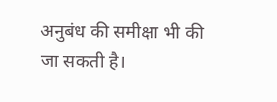अनुबंध की समीक्षा भी की जा सकती है।